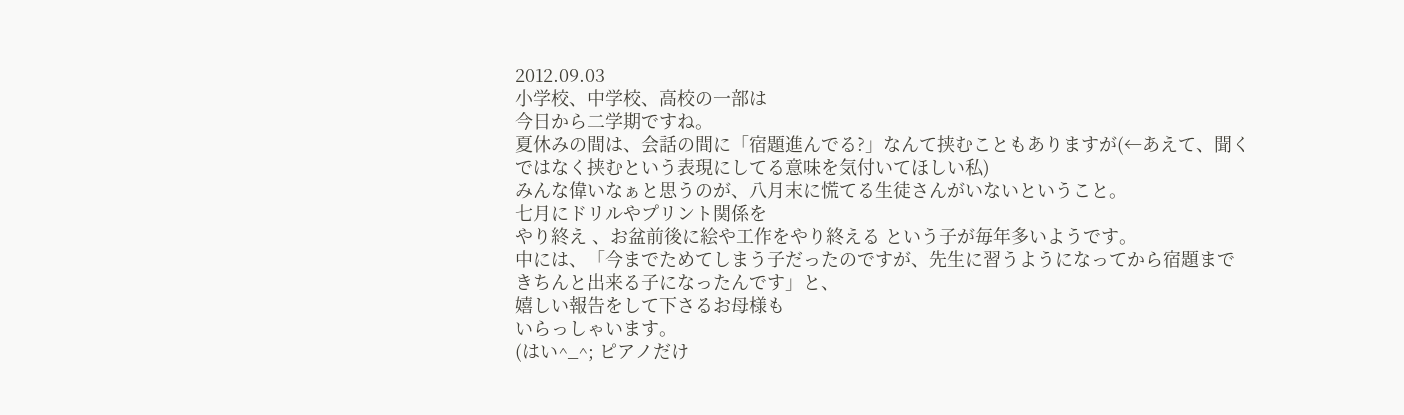2012.09.03
小学校、中学校、高校の一部は
今日から二学期ですね。
夏休みの間は、会話の間に「宿題進んでる?」なんて挟むこともありますが(←あえて、聞くではなく挟むという表現にしてる意味を気付いてほしい私)
みんな偉いなぁと思うのが、八月末に慌てる生徒さんがいないということ。
七月にドリルやプリント関係を
やり終え 、お盆前後に絵や工作をやり終える という子が毎年多いようです。
中には、「今までためてしまう子だったのですが、先生に習うようになってから宿題まできちんと出来る子になったんです」と、
嬉しい報告をして下さるお母様も
いらっしゃいます。
(はい^_^; ピアノだけ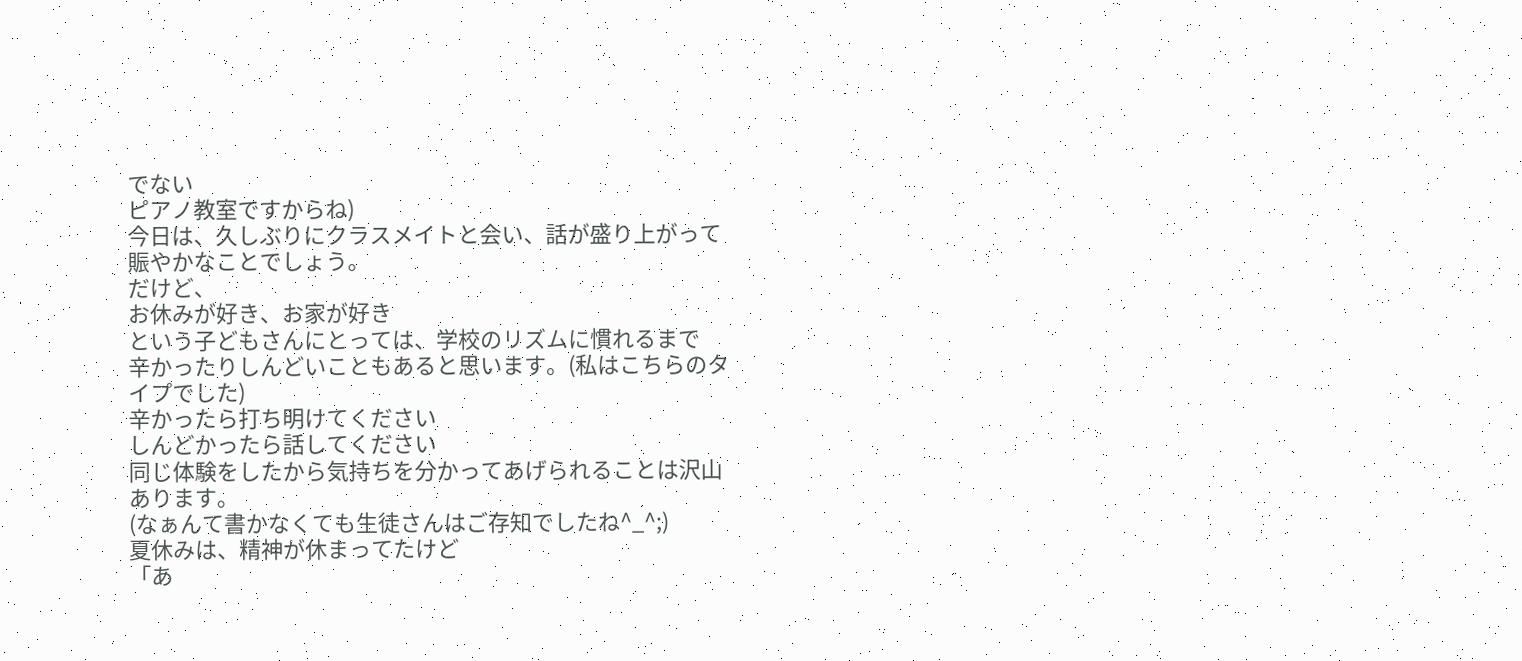でない
ピアノ教室ですからね)
今日は、久しぶりにクラスメイトと会い、話が盛り上がって賑やかなことでしょう。
だけど、
お休みが好き、お家が好き
という子どもさんにとっては、学校のリズムに慣れるまで
辛かったりしんどいこともあると思います。(私はこちらのタイプでした)
辛かったら打ち明けてください
しんどかったら話してください
同じ体験をしたから気持ちを分かってあげられることは沢山あります。
(なぁんて書かなくても生徒さんはご存知でしたね^_^;)
夏休みは、精神が休まってたけど
「あ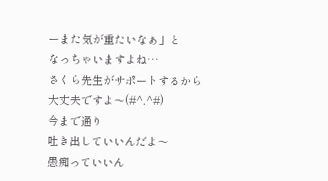ーまた気が重たいなぁ」と
なっちゃいますよね…
さくら先生がサポートするから
大丈夫ですよ〜(#^.^#)
今まで通り
吐き出していいんだよ〜
愚痴っていいん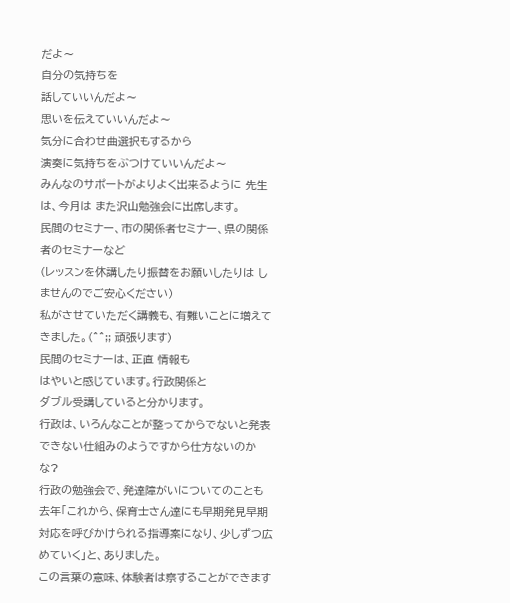だよ〜
自分の気持ちを
話していいんだよ〜
思いを伝えていいんだよ〜
気分に合わせ曲選択もするから
演奏に気持ちをぶつけていいんだよ〜
みんなのサポートがよりよく出来るように 先生は、今月は また沢山勉強会に出席します。
民間のセミナー、市の関係者セミナー、県の関係者のセミナーなど
(レッスンを休講したり振替をお願いしたりは しませんのでご安心ください)
私がさせていただく講義も、有難いことに増えてきました。(^^;; 頑張ります)
民間のセミナーは、正直 情報も
はやいと感じています。行政関係と
ダブル受講していると分かります。
行政は、いろんなことが整ってからでないと発表できない仕組みのようですから仕方ないのかな?
行政の勉強会で、発達障がいについてのことも 去年「これから、保育士さん達にも早期発見早期対応を呼びかけられる指導案になり、少しずつ広めていく」と、ありました。
この言葉の意味、体験者は察することができます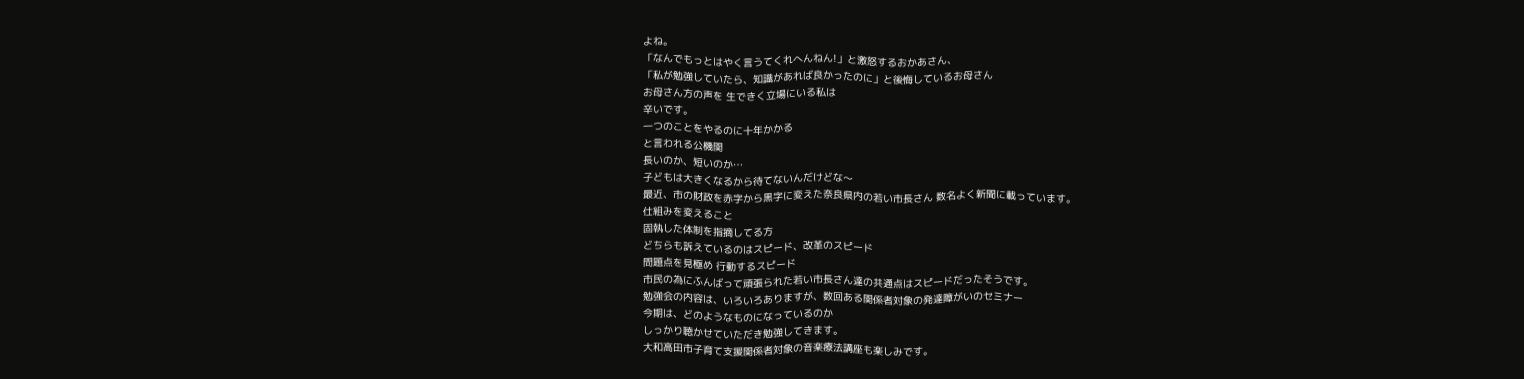よね。
「なんでもっとはやく言うてくれへんねん!」と激怒するおかあさん、
「私が勉強していたら、知識があれば良かったのに」と後悔しているお母さん
お母さん方の声を 生できく立場にいる私は
辛いです。
一つのことをやるのに十年かかる
と言われる公機関
長いのか、短いのか…
子どもは大きくなるから待てないんだけどな〜
最近、市の財政を赤字から黒字に変えた奈良県内の若い市長さん 数名よく新聞に載っています。
仕組みを変えること
固執した体制を指摘してる方
どちらも訴えているのはスピード、改革のスピード
問題点を見極め 行動するスピード
市民の為にふんばって頑張られた若い市長さん達の共通点はスピードだったそうです。
勉強会の内容は、いろいろありますが、数回ある関係者対象の発達障がいのセミナー
今期は、どのようなものになっているのか
しっかり聴かせていただき勉強してきます。
大和高田市子育て支援関係者対象の音楽療法講座も楽しみです。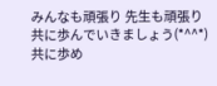みんなも頑張り 先生も頑張り
共に歩んでいきましょう(*^^*)
共に歩め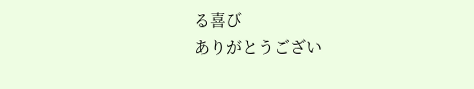る喜び
ありがとうござい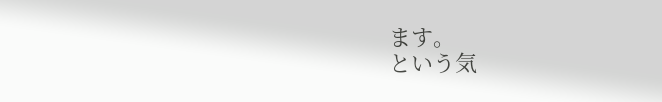ます。
という気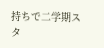持ちで二学期スタ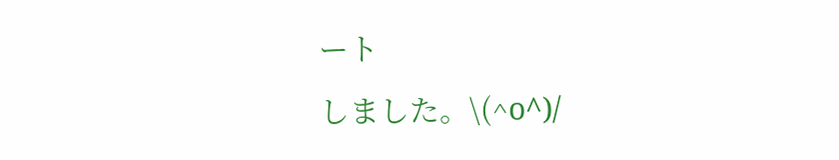ート
しました。\(^o^)/